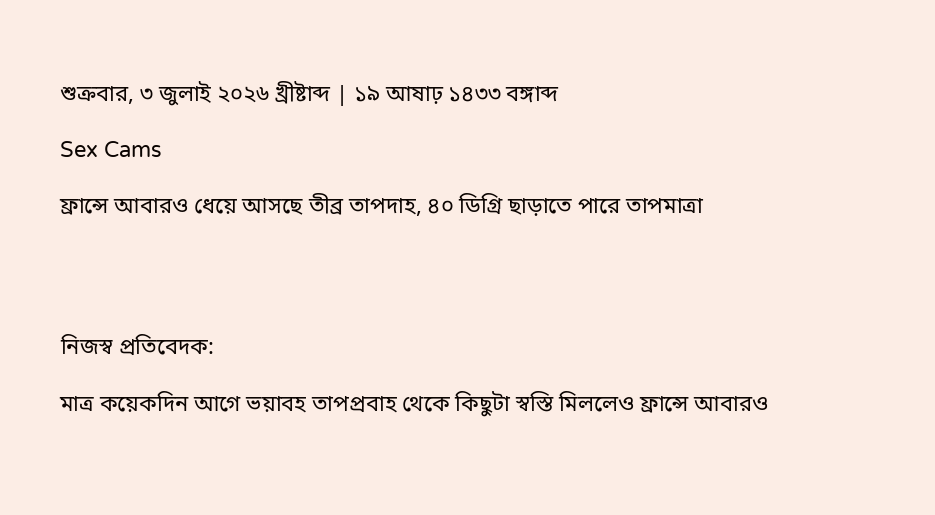শুক্রবার, ৩ জুলাই ২০২৬ খ্রীষ্টাব্দ | ১৯ আষাঢ় ১৪৩৩ বঙ্গাব্দ

Sex Cams

ফ্রান্সে আবারও ধেয়ে আসছে তীব্র তাপদাহ, ৪০ ডিগ্রি ছাড়াতে পারে তাপমাত্রা




নিজস্ব প্রতিবেদক:

মাত্র কয়েকদিন আগে ভয়াবহ তাপপ্রবাহ থেকে কিছুটা স্বস্তি মিললেও ফ্রান্সে আবারও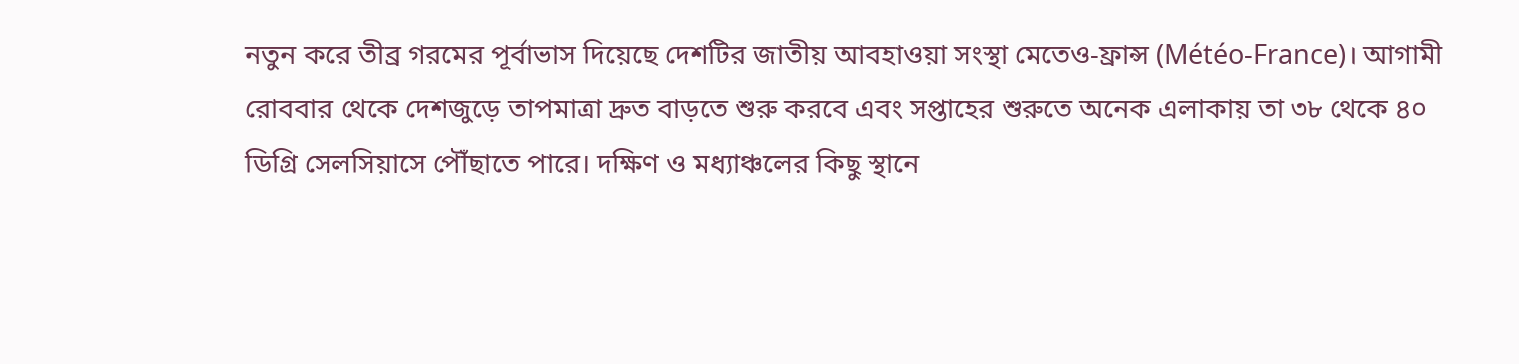নতুন করে তীব্র গরমের পূর্বাভাস দিয়েছে দেশটির জাতীয় আবহাওয়া সংস্থা মেতেও-ফ্রান্স (Météo-France)। আগামী রোববার থেকে দেশজুড়ে তাপমাত্রা দ্রুত বাড়তে শুরু করবে এবং সপ্তাহের শুরুতে অনেক এলাকায় তা ৩৮ থেকে ৪০ ডিগ্রি সেলসিয়াসে পৌঁছাতে পারে। দক্ষিণ ও মধ্যাঞ্চলের কিছু স্থানে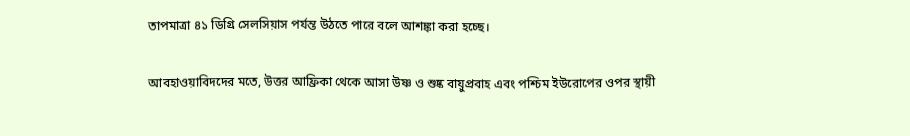তাপমাত্রা ৪১ ডিগ্রি সেলসিয়াস পর্যন্ত উঠতে পারে বলে আশঙ্কা করা হচ্ছে।

আবহাওয়াবিদদের মতে, উত্তর আফ্রিকা থেকে আসা উষ্ণ ও শুষ্ক বায়ুপ্রবাহ এবং পশ্চিম ইউরোপের ওপর স্থায়ী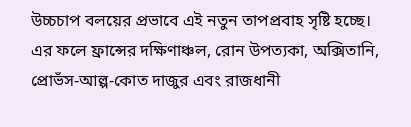উচ্চচাপ বলয়ের প্রভাবে এই নতুন তাপপ্রবাহ সৃষ্টি হচ্ছে। এর ফলে ফ্রান্সের দক্ষিণাঞ্চল, রোন উপত্যকা, অক্সিতানি, প্রোভঁস-আল্প-কোত দাজুর এবং রাজধানী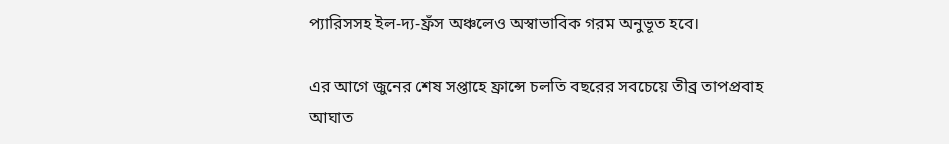প্যারিসসহ ইল-দ্য-ফ্রঁস অঞ্চলেও অস্বাভাবিক গরম অনুভূত হবে।

এর আগে জুনের শেষ সপ্তাহে ফ্রান্সে চলতি বছরের সবচেয়ে তীব্র তাপপ্রবাহ আঘাত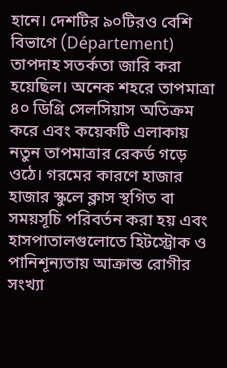হানে। দেশটির ৯০টিরও বেশি বিভাগে (Département) তাপদাহ সতর্কতা জারি করা হয়েছিল। অনেক শহরে তাপমাত্রা ৪০ ডিগ্রি সেলসিয়াস অতিক্রম করে এবং কয়েকটি এলাকায় নতুন তাপমাত্রার রেকর্ড গড়ে ওঠে। গরমের কারণে হাজার হাজার স্কুলে ক্লাস স্থগিত বা সময়সূচি পরিবর্তন করা হয় এবং হাসপাতালগুলোতে হিটস্ট্রোক ও পানিশূন্যতায় আক্রান্ত রোগীর সংখ্যা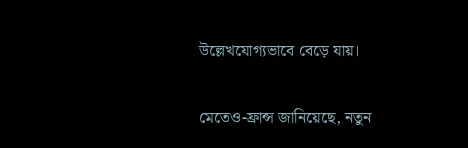উল্লেখযোগ্যভাবে বেড়ে যায়।

মেতেও-ফ্রান্স জানিয়েছে, নতুন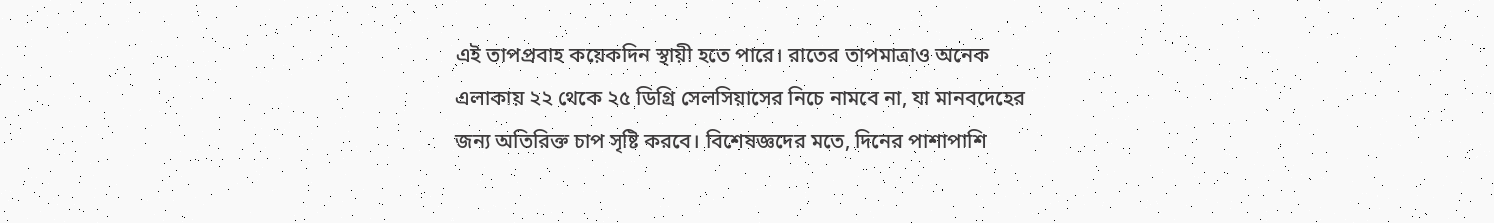এই তাপপ্রবাহ কয়েকদিন স্থায়ী হতে পারে। রাতের তাপমাত্রাও অনেক এলাকায় ২২ থেকে ২৫ ডিগ্রি সেলসিয়াসের নিচে নামবে না, যা মানবদেহের জন্য অতিরিক্ত চাপ সৃষ্টি করবে। বিশেষজ্ঞদের মতে, দিনের পাশাপাশি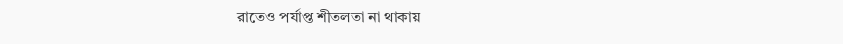রাতেও পর্যাপ্ত শীতলতা না থাকায়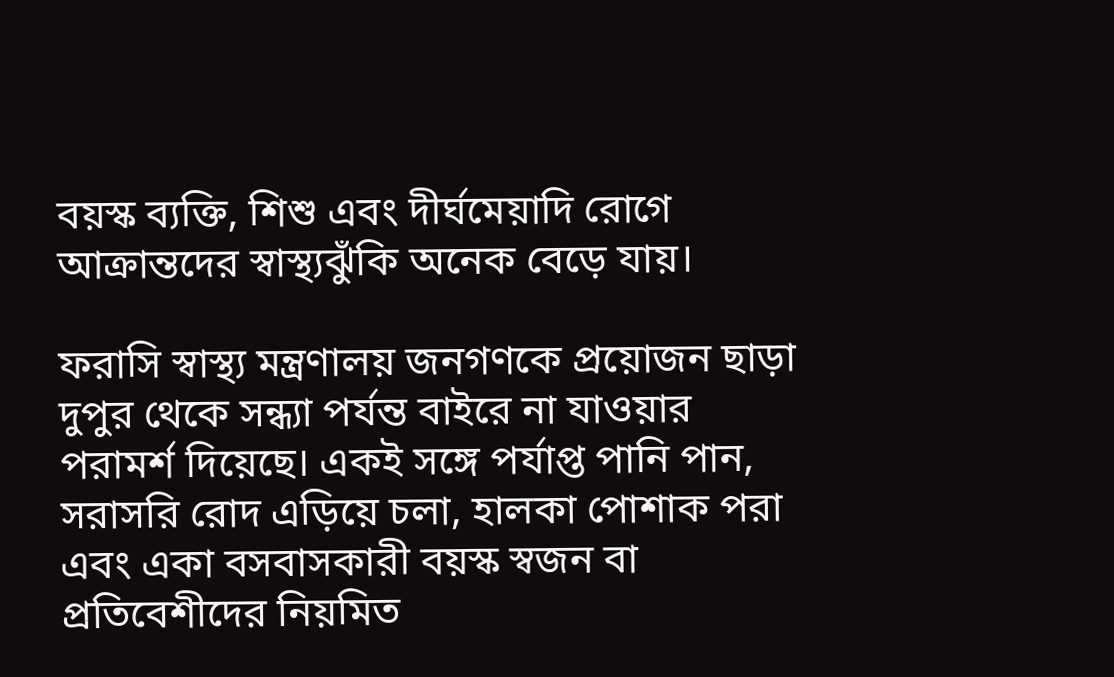বয়স্ক ব্যক্তি, শিশু এবং দীর্ঘমেয়াদি রোগে আক্রান্তদের স্বাস্থ্যঝুঁকি অনেক বেড়ে যায়।

ফরাসি স্বাস্থ্য মন্ত্রণালয় জনগণকে প্রয়োজন ছাড়া দুপুর থেকে সন্ধ্যা পর্যন্ত বাইরে না যাওয়ার পরামর্শ দিয়েছে। একই সঙ্গে পর্যাপ্ত পানি পান, সরাসরি রোদ এড়িয়ে চলা, হালকা পোশাক পরা এবং একা বসবাসকারী বয়স্ক স্বজন বা প্রতিবেশীদের নিয়মিত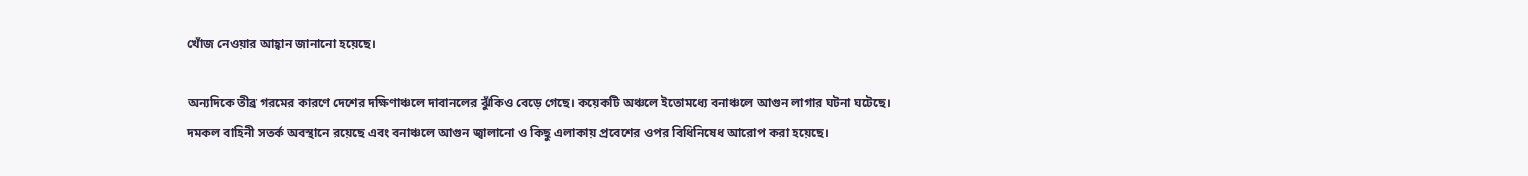খোঁজ নেওয়ার আহ্বান জানানো হয়েছে।

অন্যদিকে তীব্র গরমের কারণে দেশের দক্ষিণাঞ্চলে দাবানলের ঝুঁকিও বেড়ে গেছে। কয়েকটি অঞ্চলে ইতোমধ্যে বনাঞ্চলে আগুন লাগার ঘটনা ঘটেছে। দমকল বাহিনী সতর্ক অবস্থানে রয়েছে এবং বনাঞ্চলে আগুন জ্বালানো ও কিছু এলাকায় প্রবেশের ওপর বিধিনিষেধ আরোপ করা হয়েছে।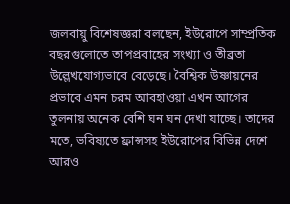জলবায়ু বিশেষজ্ঞরা বলছেন, ইউরোপে সাম্প্রতিক বছরগুলোতে তাপপ্রবাহের সংখ্যা ও তীব্রতা উল্লেখযোগ্যভাবে বেড়েছে। বৈশ্বিক উষ্ণায়নের প্রভাবে এমন চরম আবহাওয়া এখন আগের তুলনায় অনেক বেশি ঘন ঘন দেখা যাচ্ছে। তাদের মতে, ভবিষ্যতে ফ্রান্সসহ ইউরোপের বিভিন্ন দেশে আরও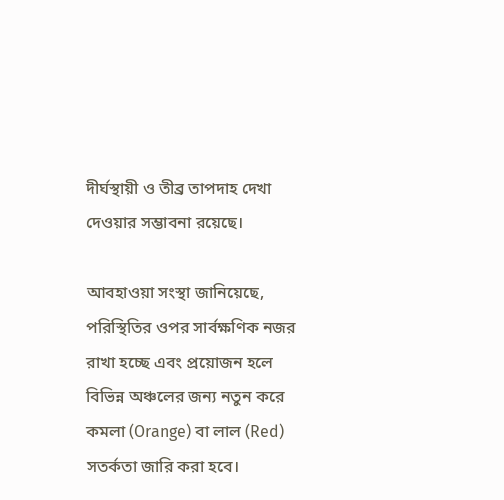দীর্ঘস্থায়ী ও তীব্র তাপদাহ দেখা দেওয়ার সম্ভাবনা রয়েছে।

আবহাওয়া সংস্থা জানিয়েছে, পরিস্থিতির ওপর সার্বক্ষণিক নজর রাখা হচ্ছে এবং প্রয়োজন হলে বিভিন্ন অঞ্চলের জন্য নতুন করে কমলা (Orange) বা লাল (Red) সতর্কতা জারি করা হবে।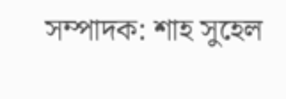সম্পাদক: শাহ সুহেল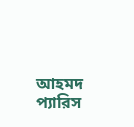আহমদ
প্যারিস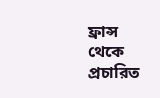ফ্রান্স থেকে প্রচারিত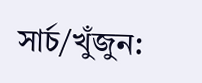সার্চ/খুঁজুন: